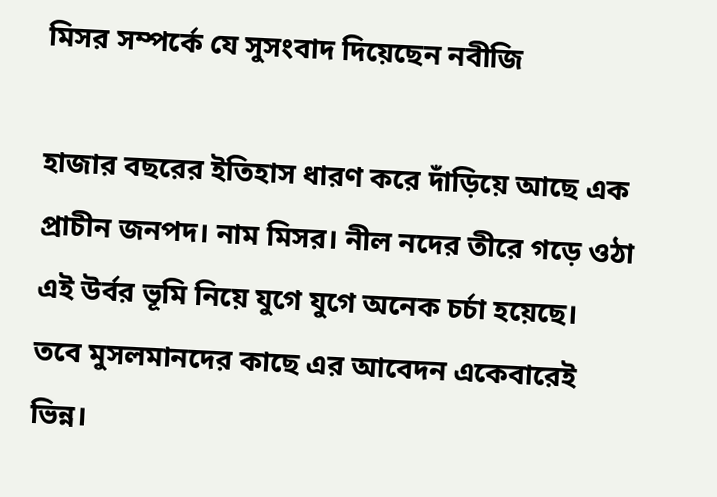মিসর সম্পর্কে যে সুসংবাদ দিয়েছেন নবীজি

হাজার বছরের ইতিহাস ধারণ করে দাঁড়িয়ে আছে এক প্রাচীন জনপদ। নাম মিসর। নীল নদের তীরে গড়ে ওঠা এই উর্বর ভূমি নিয়ে যুগে যুগে অনেক চর্চা হয়েছে। তবে মুসলমানদের কাছে এর আবেদন একেবারেই ভিন্ন।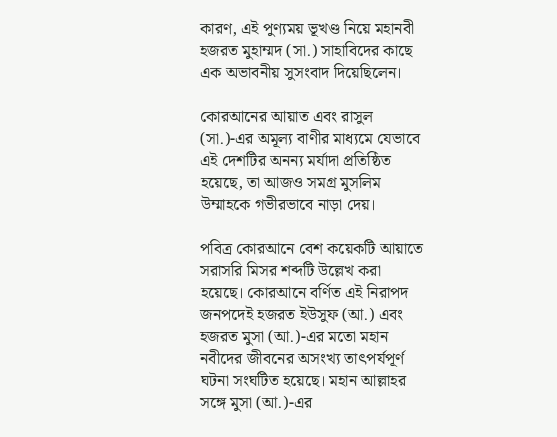কারণ, এই পুণ্যময় ভূখণ্ড নিয়ে মহানবী হজরত মুহাম্মদ (সা.) সাহাবিদের কাছে এক অভাবনীয় সুসংবাদ দিয়েছিলেন।

কোরআনের আয়াত এবং রাসুল (সা.)-এর অমূল্য বাণীর মাধ্যমে যেভাবে এই দেশটির অনন্য মর্যাদা প্রতিষ্ঠিত হয়েছে, তা আজও সমগ্র মুসলিম উম্মাহকে গভীরভাবে নাড়া দেয়।

পবিত্র কোরআনে বেশ কয়েকটি আয়াতে সরাসরি মিসর শব্দটি উল্লেখ করা হয়েছে। কোরআনে বর্ণিত এই নিরাপদ জনপদেই হজরত ইউসুফ (আ.) এবং হজরত মুসা (আ.)-এর মতো মহান নবীদের জীবনের অসংখ্য তাৎপর্যপূর্ণ ঘটনা সংঘটিত হয়েছে। মহান আল্লাহর সঙ্গে মুসা (আ.)-এর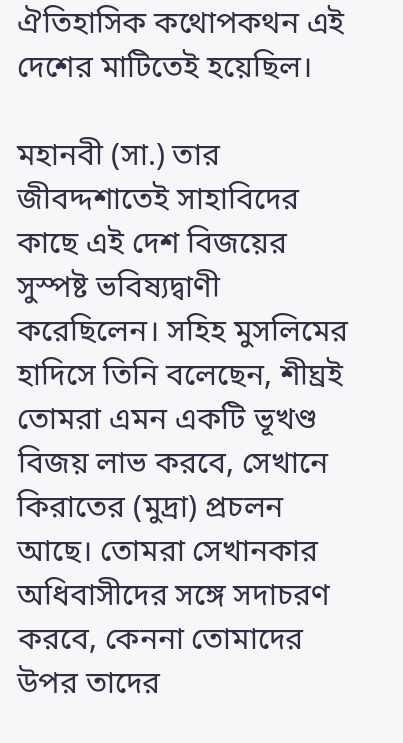ঐতিহাসিক কথোপকথন এই দেশের মাটিতেই হয়েছিল।

মহানবী (সা.) তার জীবদ্দশাতেই সাহাবিদের কাছে এই দেশ বিজয়ের সুস্পষ্ট ভবিষ্যদ্বাণী করেছিলেন। সহিহ মুসলিমের হাদিসে তিনি বলেছেন, শীঘ্রই তোমরা এমন একটি ভূখণ্ড বিজয় লাভ করবে, সেখানে কিরাতের (মুদ্রা) প্রচলন আছে। তোমরা সেখানকার অধিবাসীদের সঙ্গে সদাচরণ করবে, কেননা তোমাদের উপর তাদের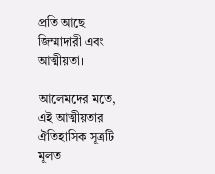প্রতি আছে জিম্মাদারী এবং আত্মীয়তা।

আলেমদের মতে, এই আত্মীয়তার ঐতিহাসিক সূত্রটি মূলত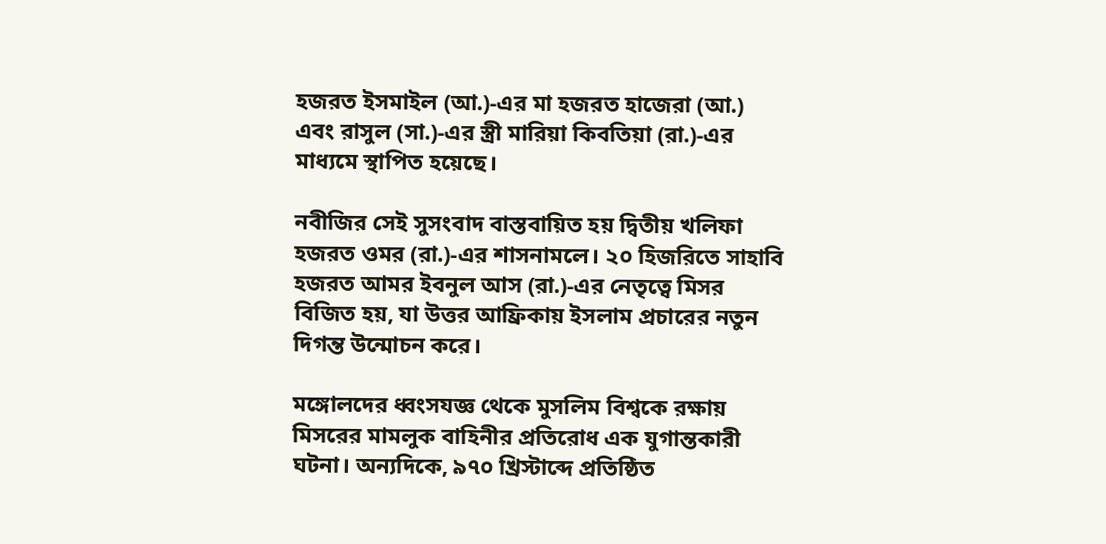হজরত ইসমাইল (আ.)-এর মা হজরত হাজেরা (আ.) এবং রাসুল (সা.)-এর স্ত্রী মারিয়া কিবতিয়া (রা.)-এর মাধ্যমে স্থাপিত হয়েছে।

নবীজির সেই সুসংবাদ বাস্তবায়িত হয় দ্বিতীয় খলিফা হজরত ওমর (রা.)-এর শাসনামলে। ২০ হিজরিতে সাহাবি হজরত আমর ইবনুল আস (রা.)-এর নেতৃত্বে মিসর বিজিত হয়, যা উত্তর আফ্রিকায় ইসলাম প্রচারের নতুন দিগন্ত উন্মোচন করে।

মঙ্গোলদের ধ্বংসযজ্ঞ থেকে মুসলিম বিশ্বকে রক্ষায় মিসরের মামলুক বাহিনীর প্রতিরোধ এক যুগান্তকারী ঘটনা। অন্যদিকে, ৯৭০ খ্রিস্টাব্দে প্রতিষ্ঠিত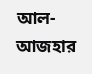আল-আজহার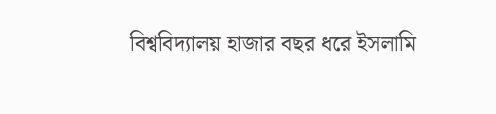বিশ্ববিদ্যালয় হাজার বছর ধরে ইসলামি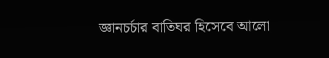জ্ঞানচর্চার বাতিঘর হিসেবে আলো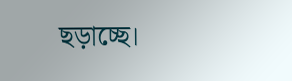ছড়াচ্ছে।